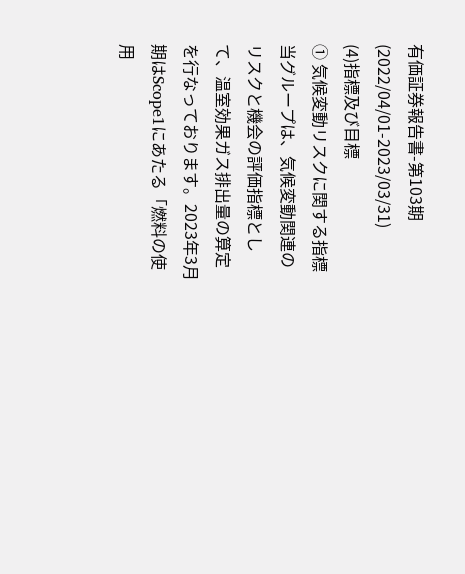有価証券報告書-第103期(2022/04/01-2023/03/31)
(4)指標及び目標
① 気候変動リスクに関する指標
当グループは、気候変動関連のリスクと機会の評価指標として、温室効果ガス排出量の算定を行なっております。2023年3月期はScope1にあたる「燃料の使用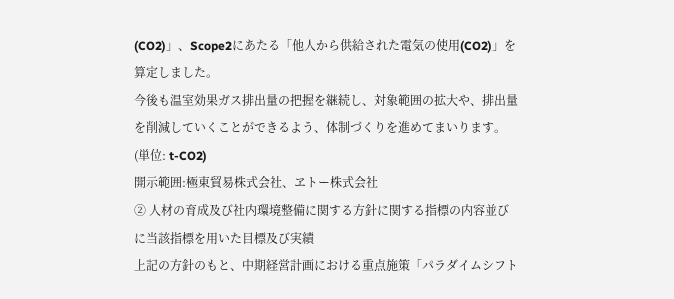(CO2)」、Scope2にあたる「他人から供給された電気の使用(CO2)」を算定しました。
今後も温室効果ガス排出量の把握を継続し、対象範囲の拡大や、排出量を削減していくことができるよう、体制づくりを進めてまいります。
(単位: t-CO2)
開示範囲:極東貿易株式会社、ヱトー株式会社
② 人材の育成及び社内環境整備に関する方針に関する指標の内容並びに当該指標を用いた目標及び実績
上記の方針のもと、中期経営計画における重点施策「パラダイムシフト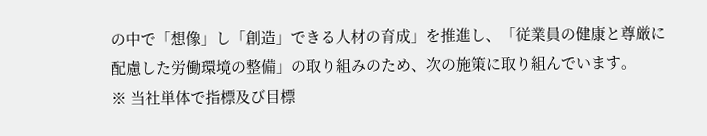の中で「想像」し「創造」できる人材の育成」を推進し、「従業員の健康と尊厳に配慮した労働環境の整備」の取り組みのため、次の施策に取り組んでいます。
※ 当社単体で指標及び目標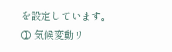を設定しています。
① 気候変動リ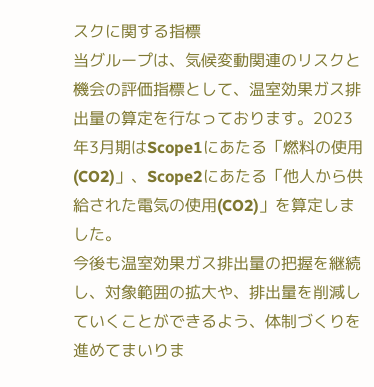スクに関する指標
当グループは、気候変動関連のリスクと機会の評価指標として、温室効果ガス排出量の算定を行なっております。2023年3月期はScope1にあたる「燃料の使用(CO2)」、Scope2にあたる「他人から供給された電気の使用(CO2)」を算定しました。
今後も温室効果ガス排出量の把握を継続し、対象範囲の拡大や、排出量を削減していくことができるよう、体制づくりを進めてまいりま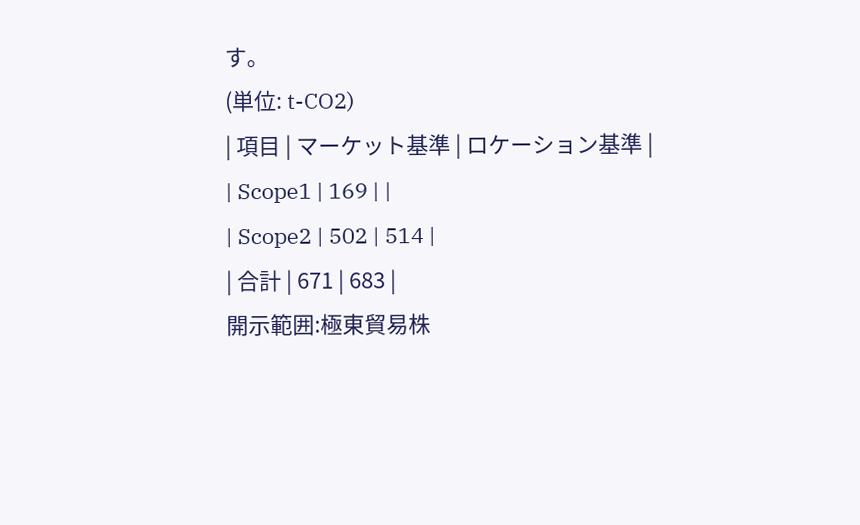す。
(単位: t-CO2)
| 項目 | マーケット基準 | ロケーション基準 |
| Scope1 | 169 | |
| Scope2 | 502 | 514 |
| 合計 | 671 | 683 |
開示範囲:極東貿易株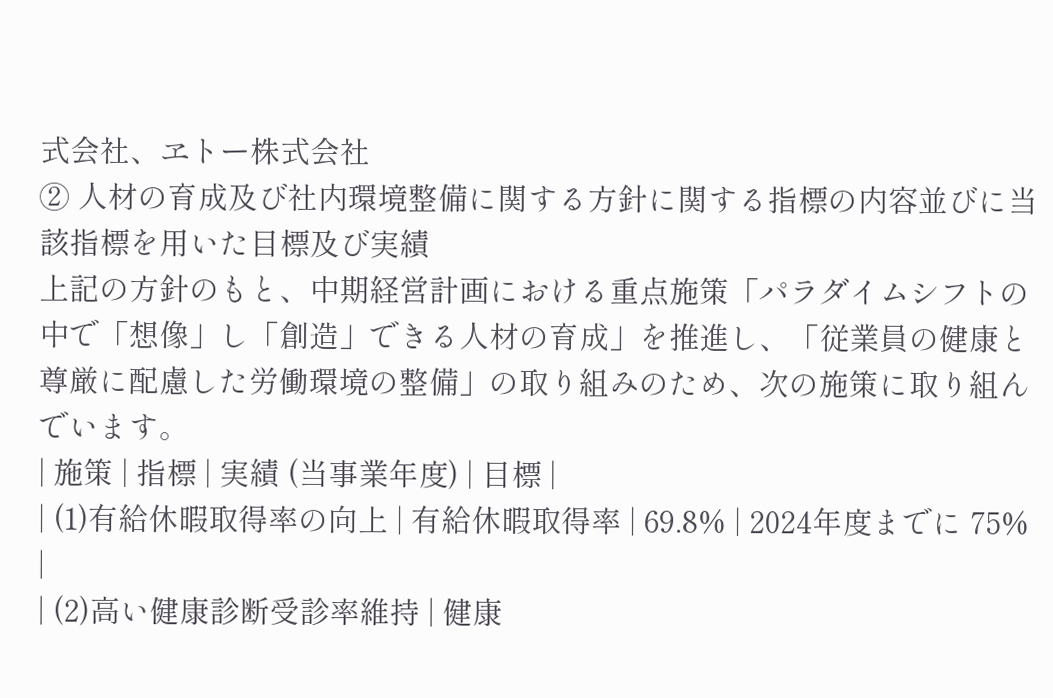式会社、ヱトー株式会社
② 人材の育成及び社内環境整備に関する方針に関する指標の内容並びに当該指標を用いた目標及び実績
上記の方針のもと、中期経営計画における重点施策「パラダイムシフトの中で「想像」し「創造」できる人材の育成」を推進し、「従業員の健康と尊厳に配慮した労働環境の整備」の取り組みのため、次の施策に取り組んでいます。
| 施策 | 指標 | 実績 (当事業年度) | 目標 |
| (1)有給休暇取得率の向上 | 有給休暇取得率 | 69.8% | 2024年度までに 75% |
| (2)高い健康診断受診率維持 | 健康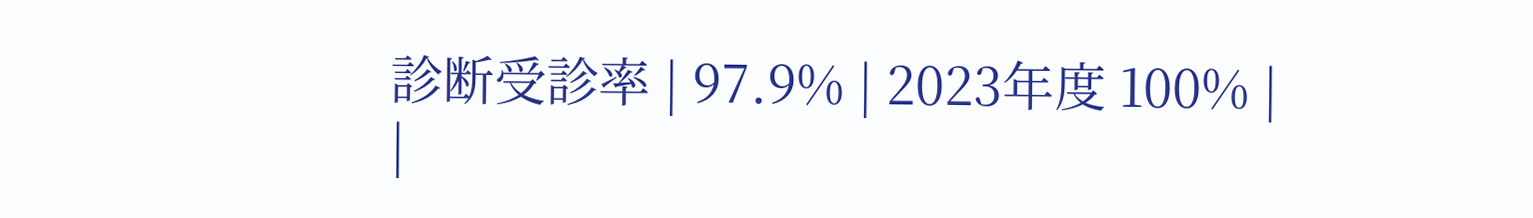診断受診率 | 97.9% | 2023年度 100% |
|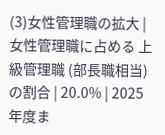(3)女性管理職の拡大 | 女性管理職に占める 上級管理職 (部長職相当)の割合 | 20.0% | 2025年度ま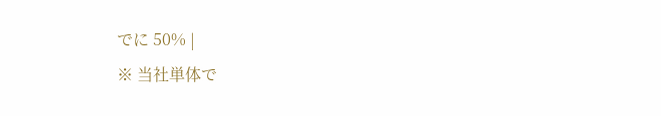でに 50% |
※ 当社単体で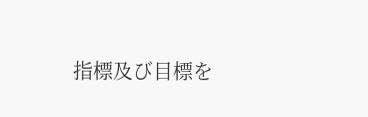指標及び目標を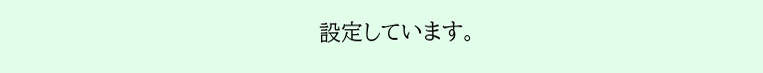設定しています。